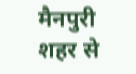मैनपुरी शहर से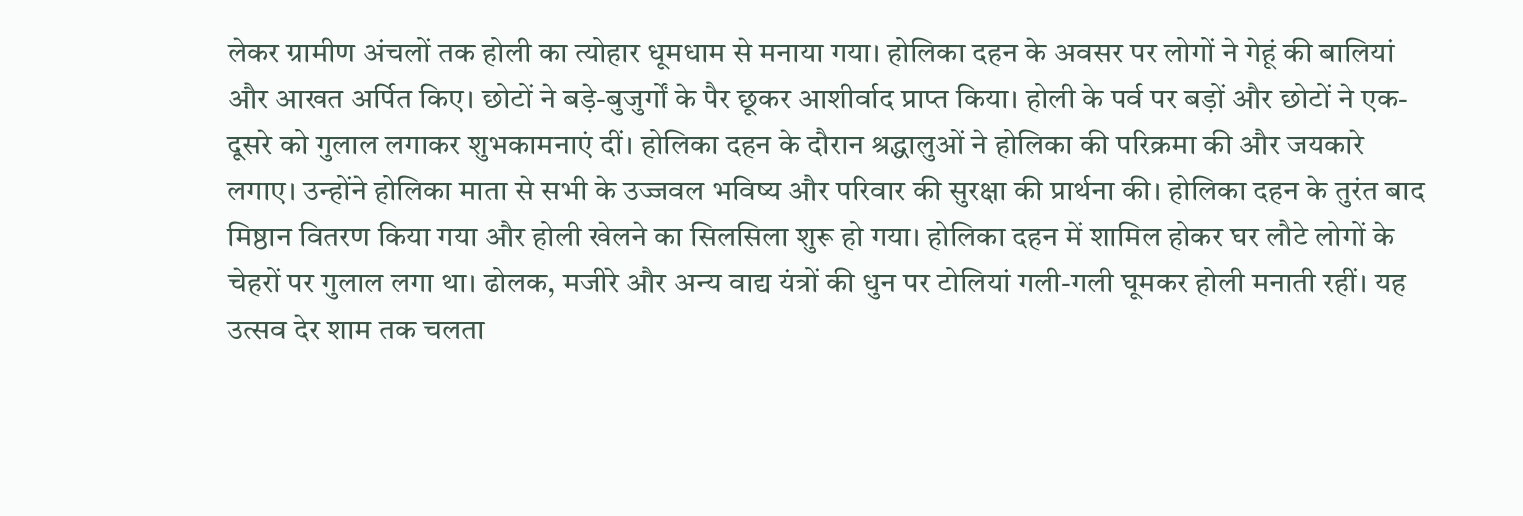लेकर ग्रामीण अंचलों तक होली का त्योहार धूमधाम से मनाया गया। होलिका दहन के अवसर पर लोगों ने गेहूं की बालियां और आखत अर्पित किए। छोटों ने बड़े-बुजुर्गों के पैर छूकर आशीर्वाद प्राप्त किया। होली के पर्व पर बड़ों और छोटों ने एक-दूसरे को गुलाल लगाकर शुभकामनाएं दीं। होलिका दहन के दौरान श्रद्धालुओं ने होलिका की परिक्रमा की और जयकारे लगाए। उन्होंने होलिका माता से सभी के उज्जवल भविष्य और परिवार की सुरक्षा की प्रार्थना की। होलिका दहन के तुरंत बाद मिष्ठान वितरण किया गया और होली खेलने का सिलसिला शुरू हो गया। होलिका दहन में शामिल होकर घर लौटे लोगों के चेहरों पर गुलाल लगा था। ढोलक, मजीरे और अन्य वाद्य यंत्रों की धुन पर टोलियां गली-गली घूमकर होली मनाती रहीं। यह उत्सव देर शाम तक चलता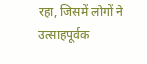रहा, जिसमें लोगों ने उत्साहपूर्वक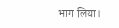भाग लिया।